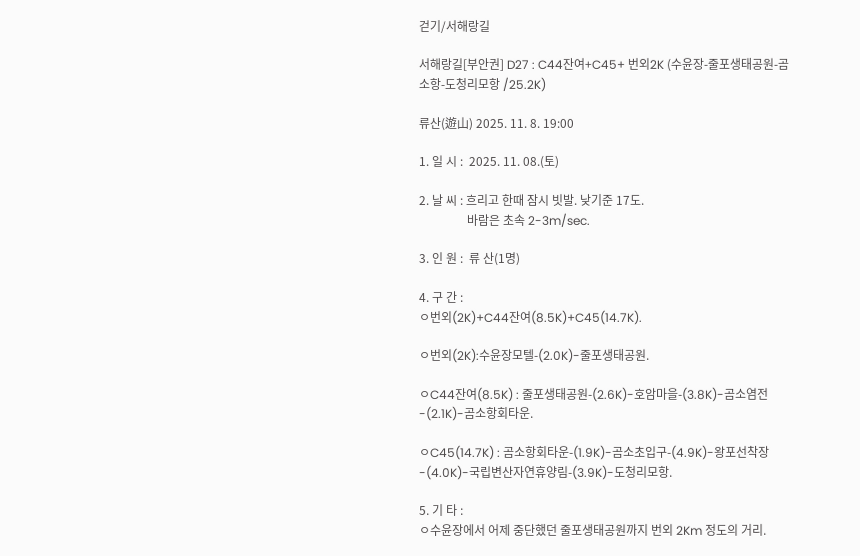걷기/서해랑길

서해랑길[부안권] D27 : C44잔여+C45+ 번외2K (수윤장-줄포생태공원-곰소항-도청리모항 /25.2K)

류산(遊山) 2025. 11. 8. 19:00

1. 일 시 :  2025. 11. 08.(토)

2. 날 씨 : 흐리고 한때 잠시 빗발. 낮기준 17도.
                바람은 초속 2-3m/sec.

3. 인 원 :  류 산(1명)

4. 구 간 :
ㅇ번외(2K)+C44잔여(8.5K)+C45(14.7K).

ㅇ번외(2K):수윤장모텔-(2.0K)-줄포생태공원.

ㅇC44잔여(8.5K) : 줄포생태공원-(2.6K)-호암마을-(3.8K)-곰소염전-(2.1K)-곰소항회타운.

ㅇC45(14.7K) : 곰소항회타운-(1.9K)-곰소초입구-(4.9K)-왕포선착장-(4.0K)-국립변산자연휴양림-(3.9K)-도청리모항.

5. 기 타 :
ㅇ수윤장에서 어제 중단했던 줄포생태공원까지 번외 2Km 정도의 거리.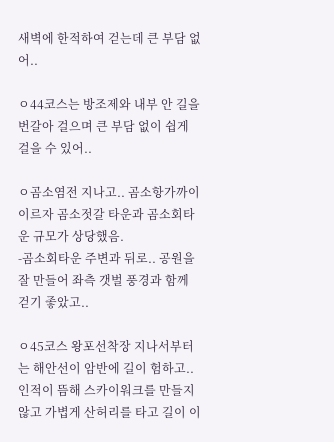새벽에 한적하여 걷는데 큰 부담 없어..

ㅇ44코스는 방조제와 내부 안 길을 번갈아 걸으며 큰 부담 없이 쉽게 걸을 수 있어..

ㅇ곰소염전 지나고.. 곰소항가까이 이르자 곰소젓갈 타운과 곰소회타운 규모가 상당했음.
-곰소회타운 주변과 뒤로.. 공원을 잘 만들어 좌측 갯벌 풍경과 함께 걷기 좋았고..

ㅇ45코스 왕포선착장 지나서부터는 해안선이 암반에 길이 험하고.. 인적이 뜸해 스카이워크를 만들지 않고 가볍게 산허리를 타고 길이 이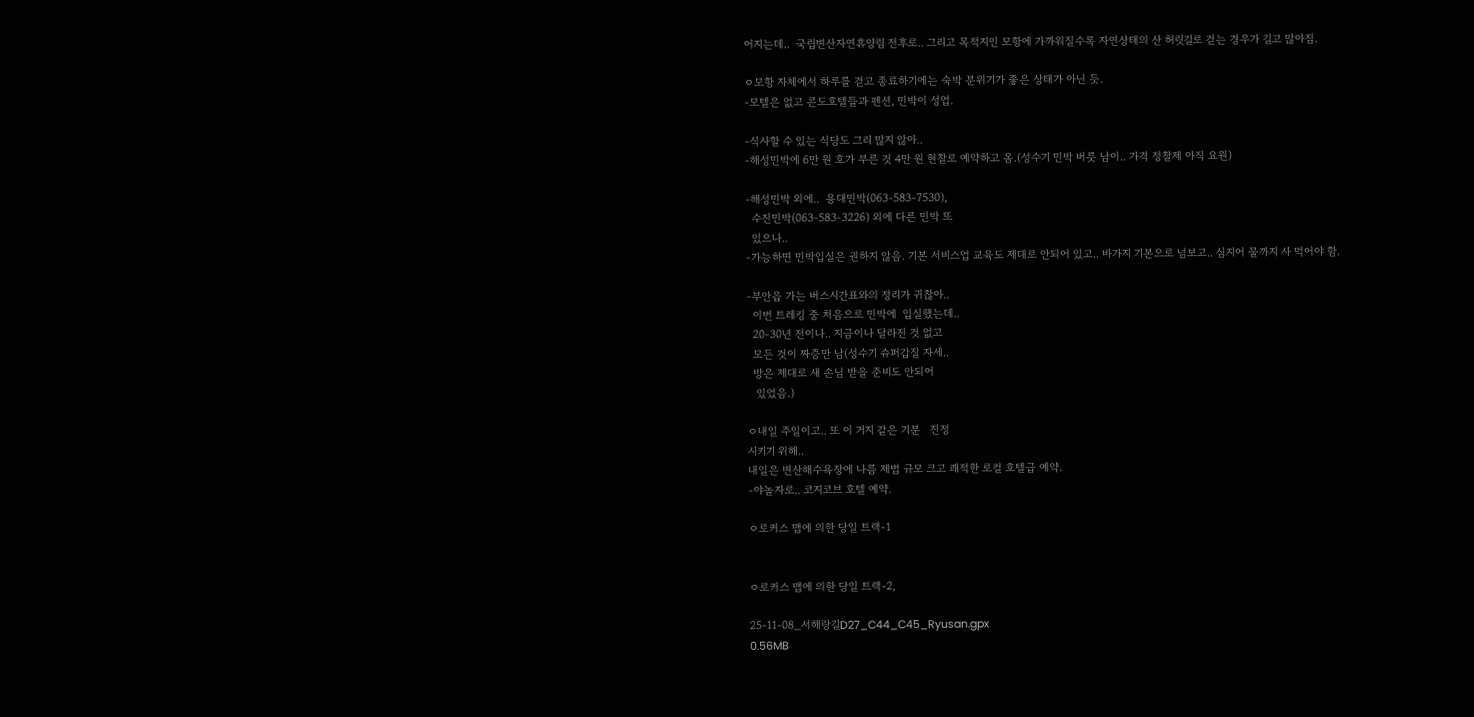어지는데..  국립변산자연휴양림 전후로.. 그리고 목적지인 모항에 가까워질수록 자연상태의 산 허릿길로 걷는 경우가 길고 많아짐.

ㅇ모항 자체에서 하루를 걷고 종료하기에는 숙박 분위기가 좋은 상태가 아닌 듯.
-모텔은 없고 콘도호텔들과 펜션, 민박이 성업.

-식사할 수 있는 식당도 그리 많지 않아..
-해성민박에 6만 원 호가 부른 것 4만 원 현찰로 예약하고 옴.(성수기 민박 버릇 남이.. 가격 정찰제 아직 요원)

-해성민박 외에..  용대민박(063-583-7530),
  수진민박(063-583-3226) 외에 다른 민박 또
  있으나..
-가능하면 민박입실은 권하지 않음. 기본 서비스업 교육도 제대로 안되어 있고.. 바가지 기본으로 넘보고.. 심지어 물까지 사 먹어야 함.

-부안읍 가는 버스시간표와의 정리가 귀찮아..
  이번 트레킹 중 처음으로 민박에  입실했는데..
  20-30년 전이나.. 지금이나 달라진 것 없고
  모든 것이 짜증만 남(성수기 슈퍼갑질 자세..
  방은 제대로 새 손님 받을 준비도 안되어
   있었음.)

ㅇ내일 주일이고.. 또 이 거지 같은 기분   진정
시키기 위해..
내일은 변산해수욕장에 나름 제법 규모 크고 쾌적한 로컬 호텔급 예약.
-야놀자로.. 코지코브 호텔 예약.

ㅇ로커스 맵에 의한 당일 트랙-1


ㅇ로커스 맵에 의한 당일 트랙-2,

25-11-08_서해랑길D27_C44_C45_Ryusan.gpx
0.56MB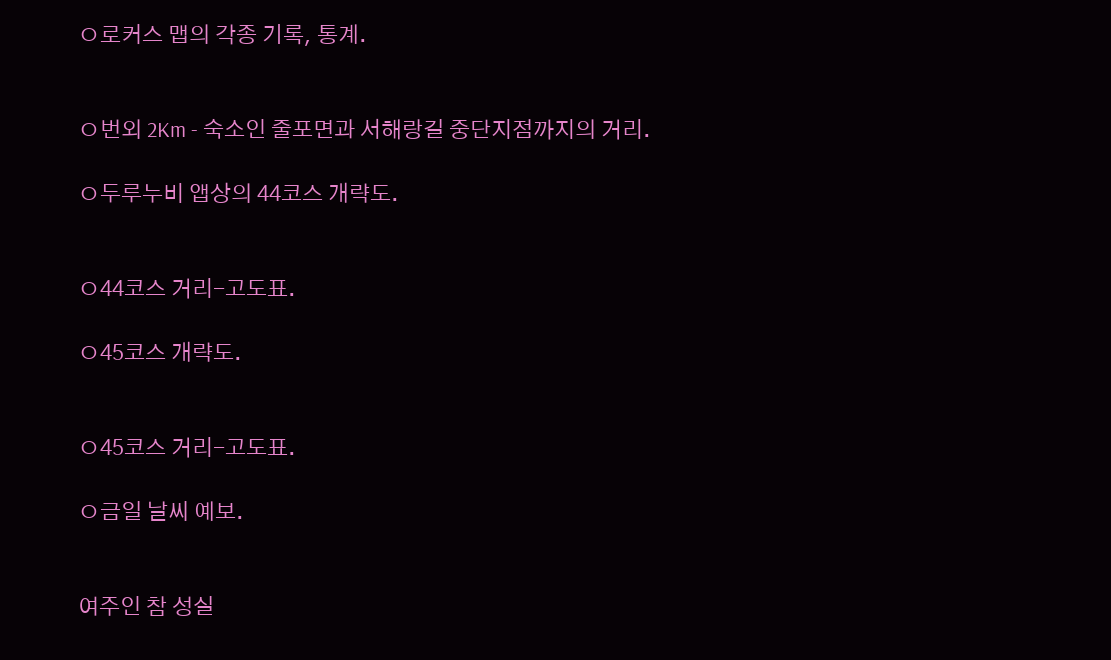ㅇ로커스 맵의 각종 기록, 통계.


ㅇ번외 2Km - 숙소인 줄포면과 서해랑길 중단지점까지의 거리.

ㅇ두루누비 앱상의 44코스 개략도.


ㅇ44코스 거리-고도표.

ㅇ45코스 개략도.


ㅇ45코스 거리-고도표.

ㅇ금일 날씨 예보.


여주인 참 성실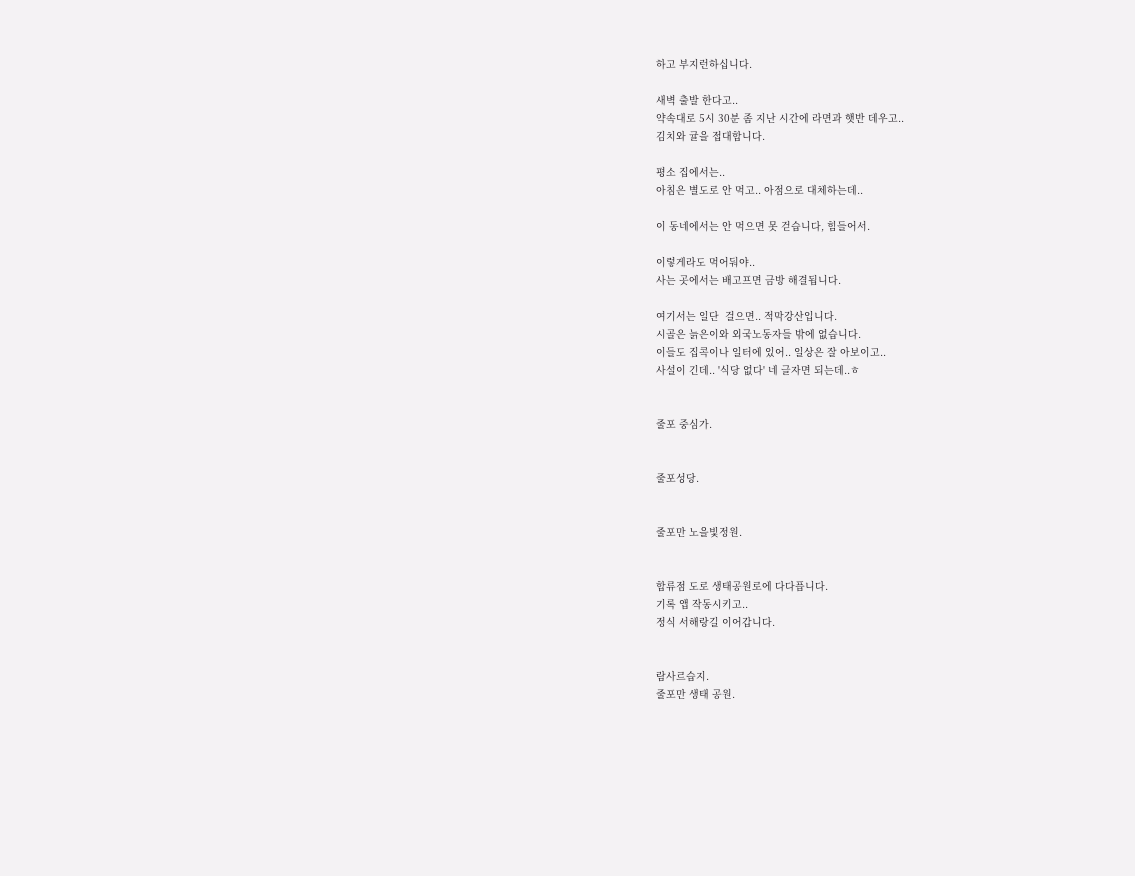하고 부지런하십니다.

새벽 출발 한다고..
약속대로 5시 30분 좀 지난 시간에 라면과 햇반 데우고..
김치와 귤을 접대합니다.

평소 집에서는..
아침은 별도로 안 먹고.. 아점으로 대체하는데..

이 동네에서는 안 먹으면 못 걷습니다, 힘들어서.

이렇게라도 먹어둬야..
사는 곳에서는 배고프면 금방 해결됩니다.

여기서는 일단  걸으면.. 적막강산입니다.
시골은 늙은이와 외국노동자들 밖에 없습니다.
이들도 집콕이나 일터에 있어.. 일상은 잘 아보이고..
사설이 긴데.. '식당 없다' 네 글자면 되는데..ㅎ


줄포 중심가.


줄포성당.


줄포만 노을빛정원.


합류점 도로 생태공원로에 다다픕니다.
기록 앱 작동시키고..
정식 서해랑길 이어갑니다.


람사르습지.
줄포만 생태 공원.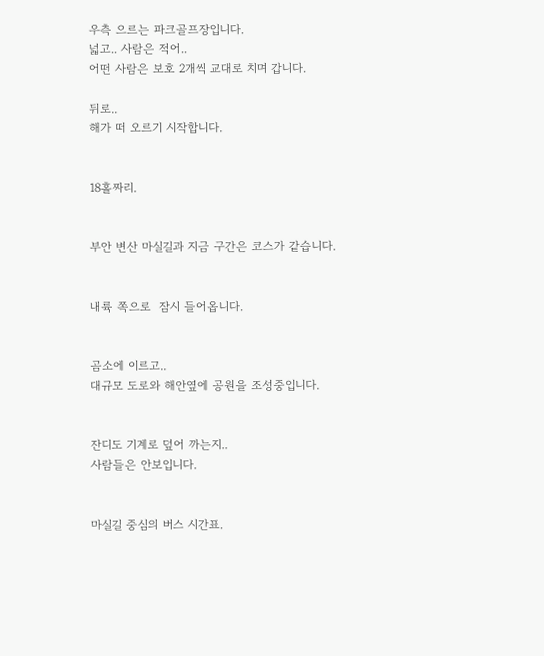우측 으르는 파크골프장입니다.
넓고.. 사람은 적어..
어떤 사람은 보호 2개씩 교대로 치며 갑니다.

뒤로..
해가 떠 오르기 시작합니다.


18홀짜리.


부안 변산 마실길과 지금 구간은 코스가 같습니다.


내륙 쪽으로  잠시 들어옵니다.


곰소에 이르고..
대규모 도로와 해안옆에 공원을 조성중입니다.


잔디도 기계로 덮어 까는지..
사람들은 안보입니다.


마실길 중심의 버스 시간표.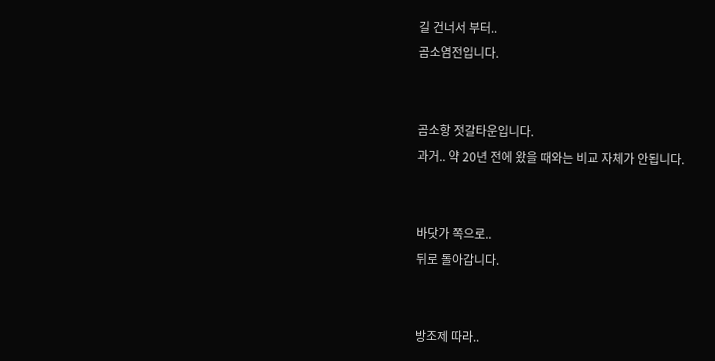길 건너서 부터..
곰소염전입니다.


곰소항 젓갈타운입니다.
과거.. 약 20년 전에 왔을 때와는 비교 자체가 안됩니다.


바닷가 쪽으로..
뒤로 돌아갑니다.


방조제 따라..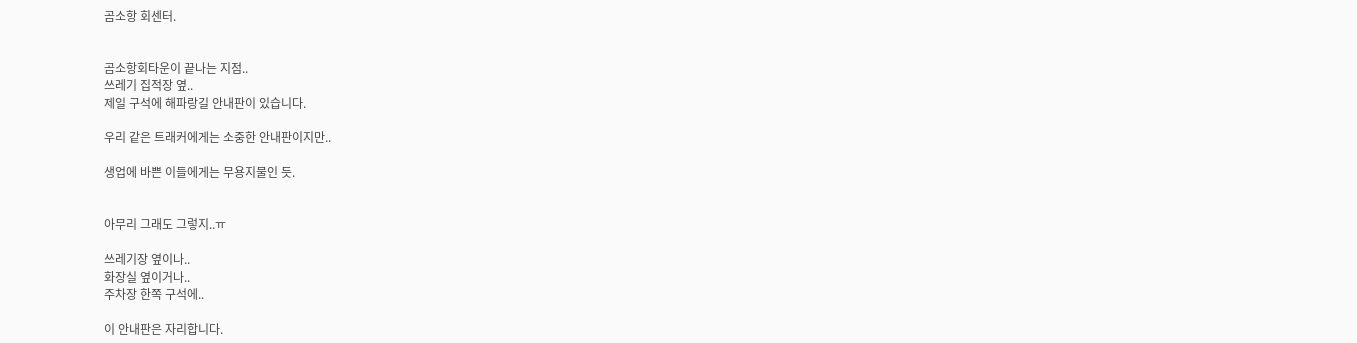곰소항 회센터.


곰소항회타운이 끝나는 지점..
쓰레기 집적장 옆..
제일 구석에 해파랑길 안내판이 있습니다.

우리 같은 트래커에게는 소중한 안내판이지만..

생업에 바쁜 이들에게는 무용지물인 듯.


아무리 그래도 그렇지..ㅠ

쓰레기장 옆이나..
화장실 옆이거나..
주차장 한쪽 구석에..

이 안내판은 자리합니다.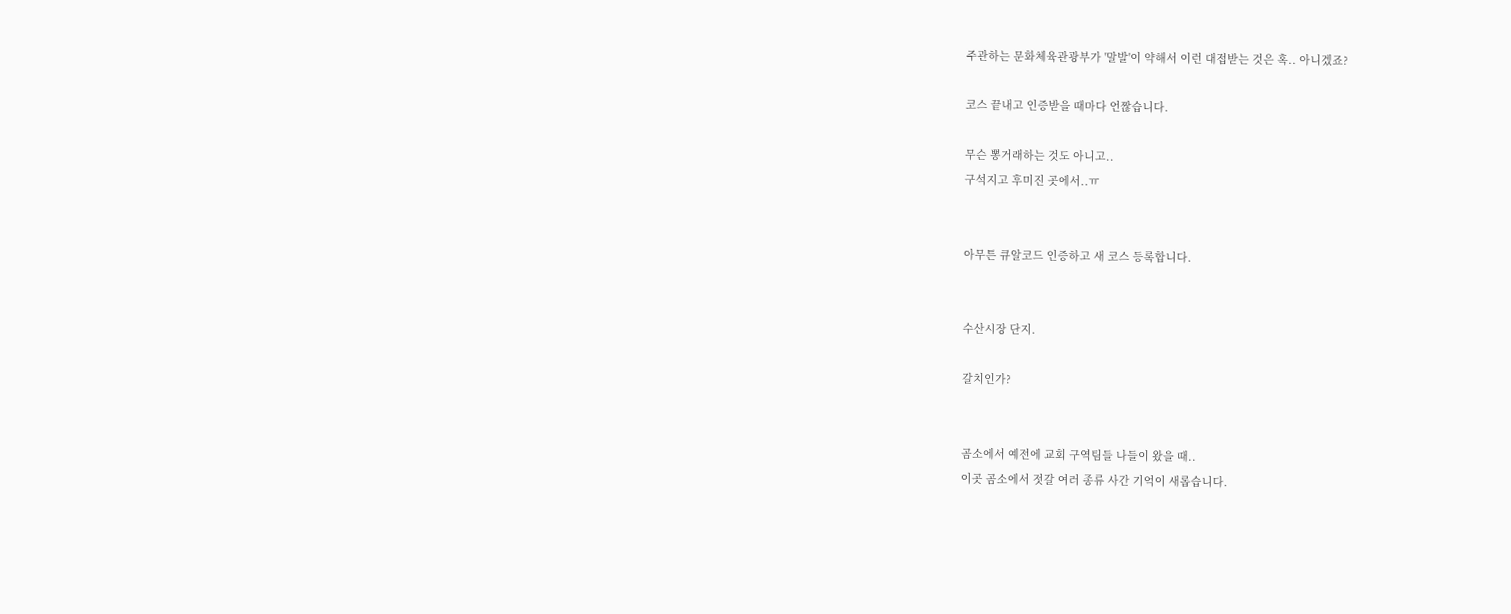주관하는 문화체육관광부가 '말발'이 약해서 이런 대접받는 것은 혹.. 아니겠죠?

코스 끝내고 인증받을 때마다 언짢습니다.

무슨 뽕거래하는 것도 아니고..
구석지고 후미진 곳에서..ㅠ


아무튼 큐알코드 인증하고 새 코스 등록합니다.


수산시장 단지.

갈치인가?


곰소에서 예전에 교회 구역팀들 나들이 왔을 때..
이곳 곰소에서 젓갈 여러 종류 사간 기억이 새롭습니다.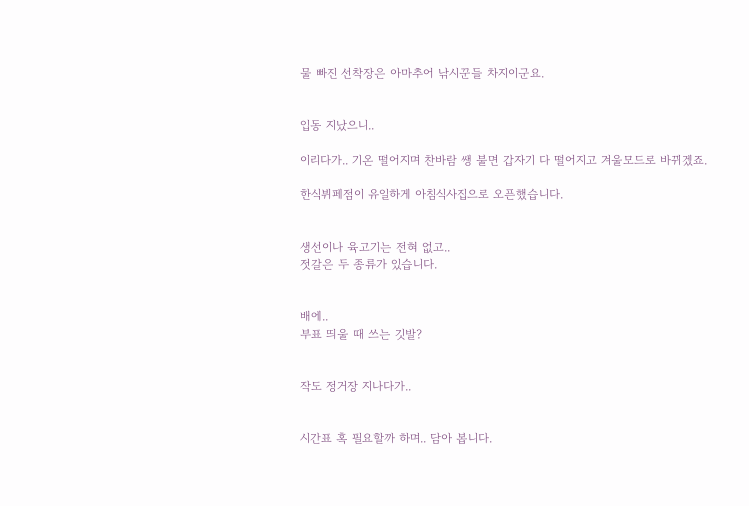물 빠진 선착장은 아마추어 낚시꾼들 차지이군요.


입동 지났으니..

이리다가.. 기온 떨어지며 찬바람 쌩 불면 갑자기 다 떨어지고 겨울모드로 바뀌겠죠.

한식뷔페점이 유일하게 아침식사집으로 오픈했습니다.


생선이나 육고기는 전혀 없고..
젓갈은 두 종류가 있습니다.


배에..
부표 띄울 때 쓰는 깃발?


작도 정거장 지나다가..


시간표 혹 필요할까 하며.. 담아 봅니다.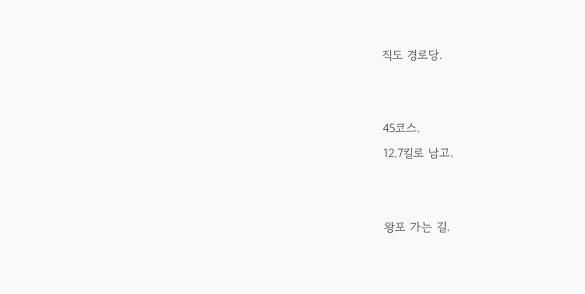직도 경로당.


45코스.
12.7킬로 남고.


왕포 가는 길.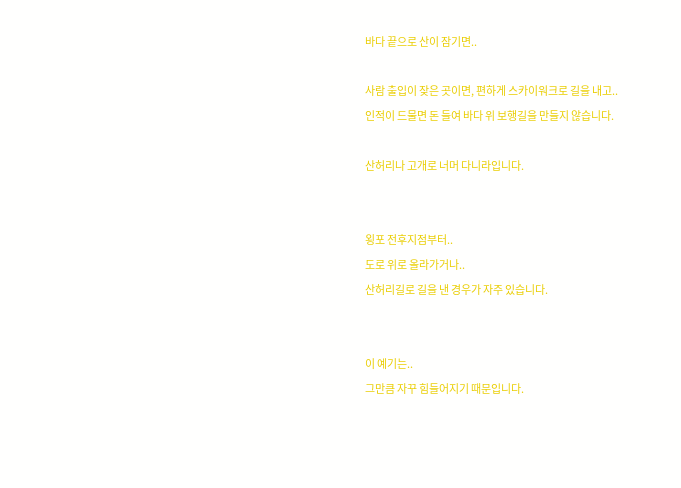바다 끝으로 산이 잠기면..

사람 출입이 잦은 곳이면, 편하게 스카이워크로 길을 내고..
인적이 드물면 돈 들여 바다 위 보행길을 만들지 않습니다.

산허리나 고개로 너머 다니라입니다.


욍포 전후지점부터..
도로 위로 올라가거나..
산허리길로 길을 낸 경우가 자주 있습니다.


이 예기는..
그만큼 자꾸 힘들어지기 때문입니다.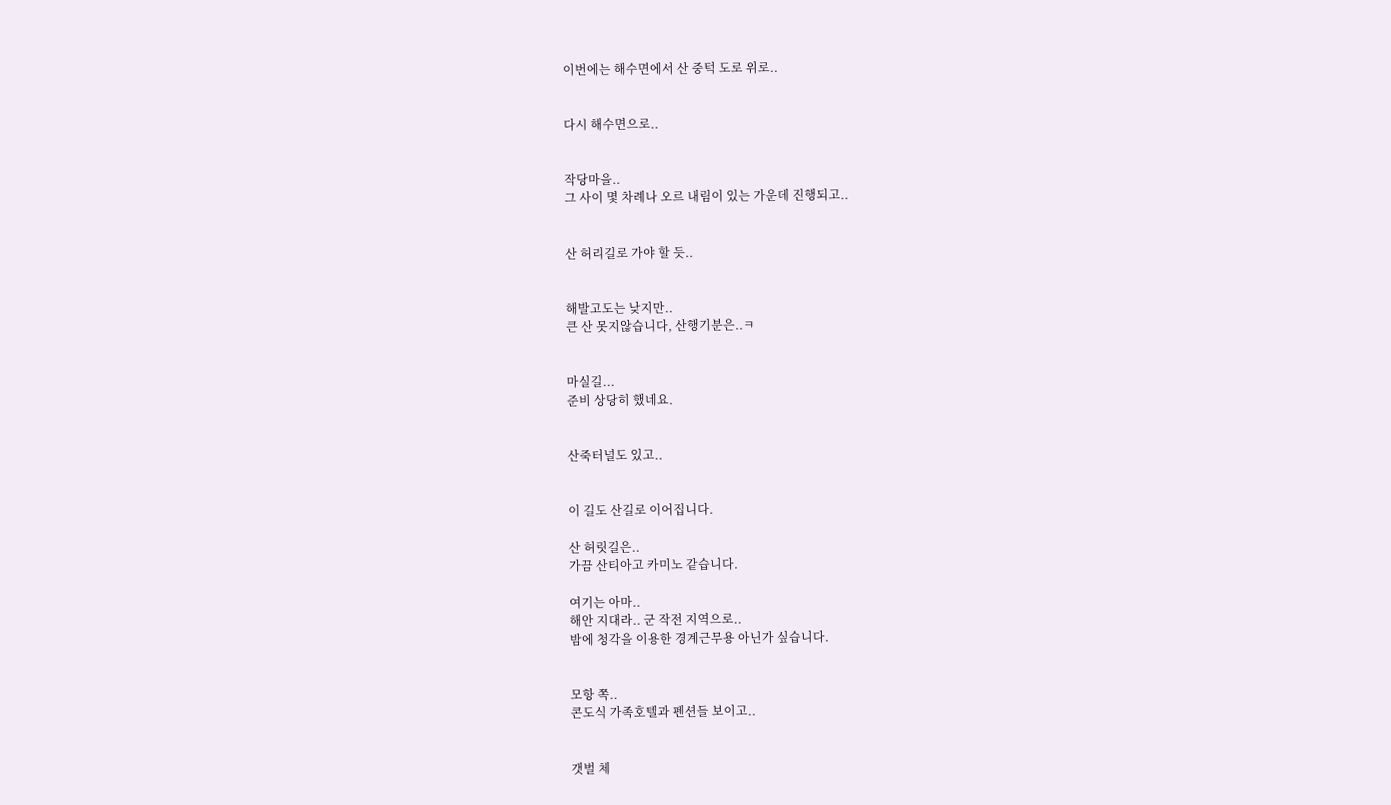이번에는 해수면에서 산 중턱 도로 위로..


다시 해수면으로..


작당마을..
그 사이 몇 차례나 오르 내림이 있는 가운데 진행되고..


산 허리길로 가야 할 듯..


해발고도는 낮지만..
큰 산 못지않습니다, 산행기분은..ㅋ


마실길...
준비 상당히 했네요.


산죽터널도 있고..


이 길도 산길로 이어집니다.

산 허릿길은..
가끔 산티아고 카미노 같습니다.

여기는 아마..
해안 지대라.. 군 작전 지역으로..
밤에 청각을 이용한 경계근무용 아닌가 싶습니다.


모항 쪽..
콘도식 가족호텔과 펜션들 보이고..


갯벌 체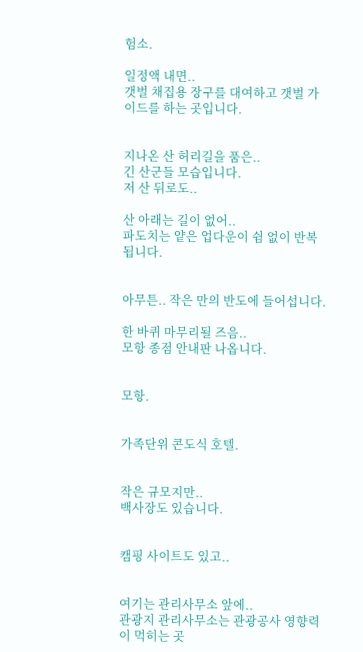험소.

일정액 내면..
갯벌 채집용 장구를 대여하고 갯벌 가이드를 하는 곳입니다.


지나온 산 허리길을 품은..
긴 산군들 모습입니다.
저 산 뒤로도..

산 아래는 길이 없어..
파도치는 얕은 업다운이 쉼 없이 반복됩니다.


아무튼.. 작은 만의 반도에 들어섭니다.

한 바퀴 마무리될 즈음..
모항 종점 안내판 나옵니다.


모항.


가족단위 콘도식 호텔.


작은 규모지만..
백사장도 있습니다.


캠핑 사이트도 있고..


여기는 관리사무소 앞에..
관광지 관리사무소는 관광공사 영향력이 먹히는 곳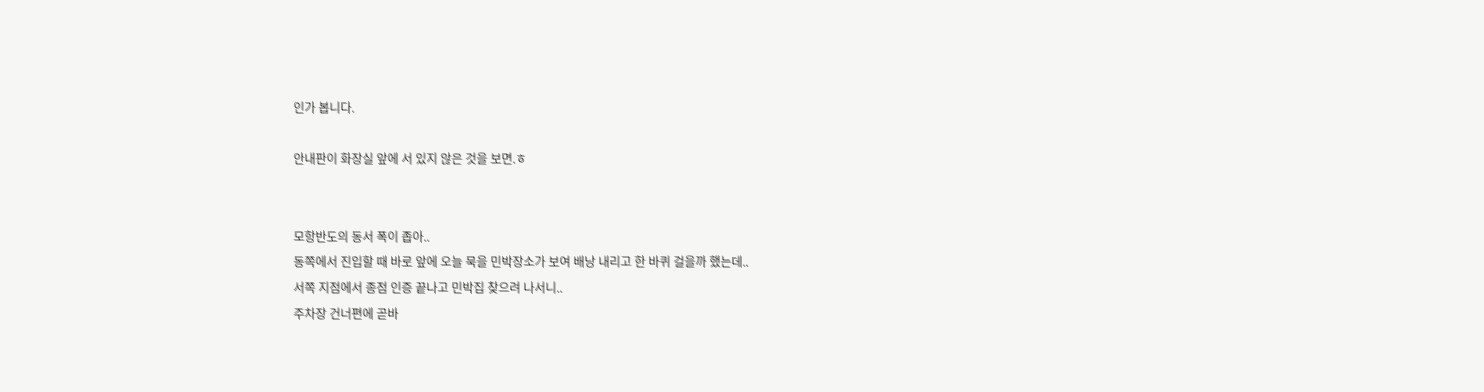인가 봅니다.

안내판이 화장실 앞에 서 있지 않은 것을 보면.ㅎ


모항반도의 동서 폭이 좁아..
동쪽에서 진입할 때 바로 앞에 오늘 묵을 민박장소가 보여 배낭 내리고 한 바퀴 걸을까 했는데..
서쪽 지점에서 종점 인증 끝나고 민박집 찾으려 나서니..
주차장 건너편에 곧바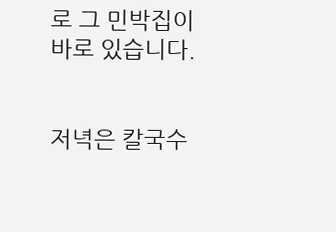로 그 민박집이 바로 있습니다.


저녁은 칼국수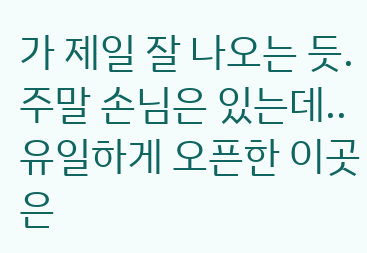가 제일 잘 나오는 듯.
주말 손님은 있는데..
유일하게 오픈한 이곳은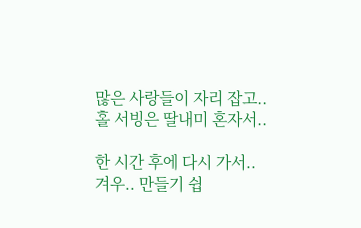많은 사랑들이 자리 잡고..
홀 서빙은 딸내미 혼자서..

한 시간 후에 다시 가서..
겨우.. 만들기 쉽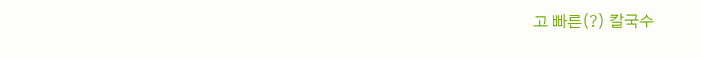고 빠른(?) 칼국수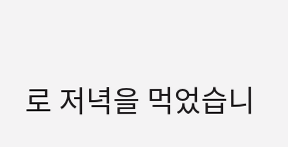로 저녁을 먹었습니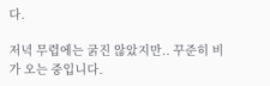다.

저녁 무렵에는 굵진 않았지만.. 꾸준히 비가 오는 중입니다.